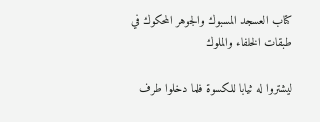كتاب العسجد المسبوك والجوهر المحكوك في طبقات الخلفاء والملوك

ليشتروا له ثيابا للكسوة فلما دخلوا طرف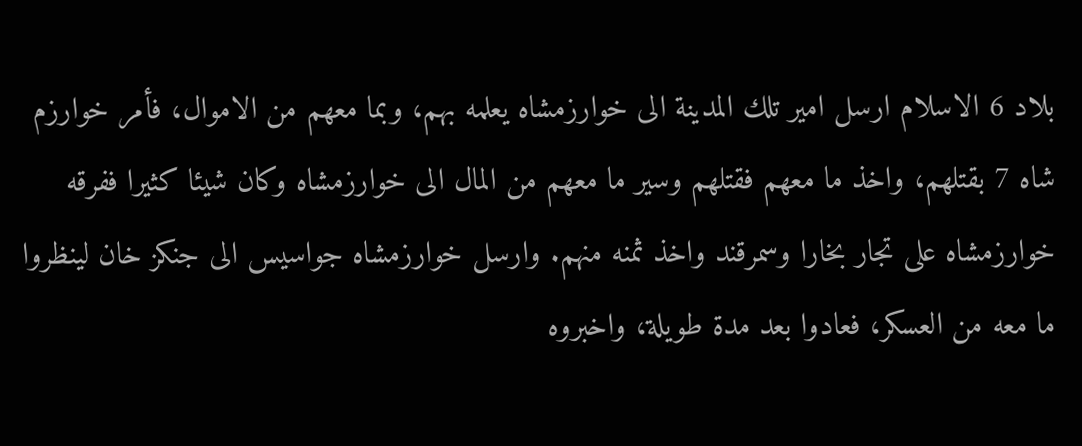بلاد 6 الاسلام ارسل امير تلك المدينة الى خوارزمشاه يعلمه بهم، وبما معهم من الاموال، فأمر خوارزم شاه 7 بقتلهم، واخذ ما معهم فقتلهم وسير ما معهم من المال الى خوارزمشاه وكان شيئا كثيرا ففرقه خوارزمشاه على تجار بخارا وسمرقند واخذ ثمنه منهم. وارسل خوارزمشاه جواسيس الى جنكز خان لينظروا ما معه من العسكر، فعادوا بعد مدة طويلة، واخبروه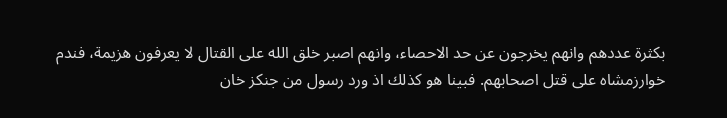بكثرة عددهم وانهم يخرجون عن حد الاحصاء، وانهم اصبر خلق الله على القتال لا يعرفون هزيمة، فندم خوارزمشاه على قتل اصحابهم. فبينا هو كذلك اذ ورد رسول من جنكز خان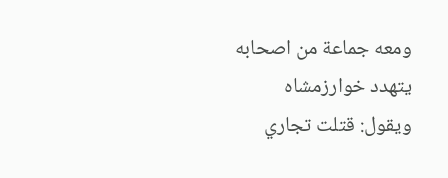ومعه جماعة من اصحابه يتهدد خوارزمشاه ويقول: قتلت تجاري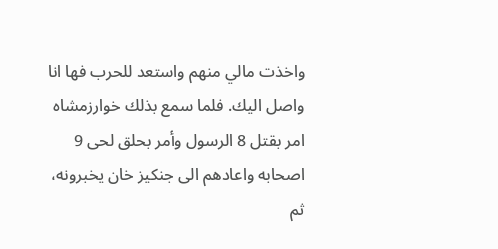واخذت مالي منهم واستعد للحرب فها انا واصل اليك. فلما سمع بذلك خوارزمشاه امر بقتل 8 الرسول وأمر بحلق لحى 9 اصحابه واعادهم الى جنكيز خان يخبرونه، ثم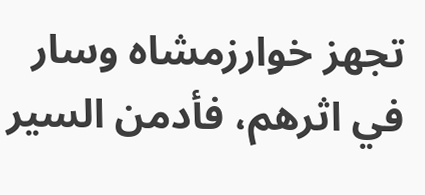تجهز خوارزمشاه وسار في اثرهم، فأدمن السير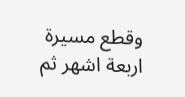وقطع مسيرة اربعة اشهر ثم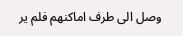وصل الى طرف اماكنهم فلم ير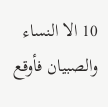10 الا النساء والصبيان فأوقع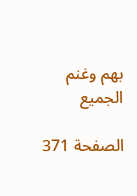بهم وغنم الجميع

الصفحة 371